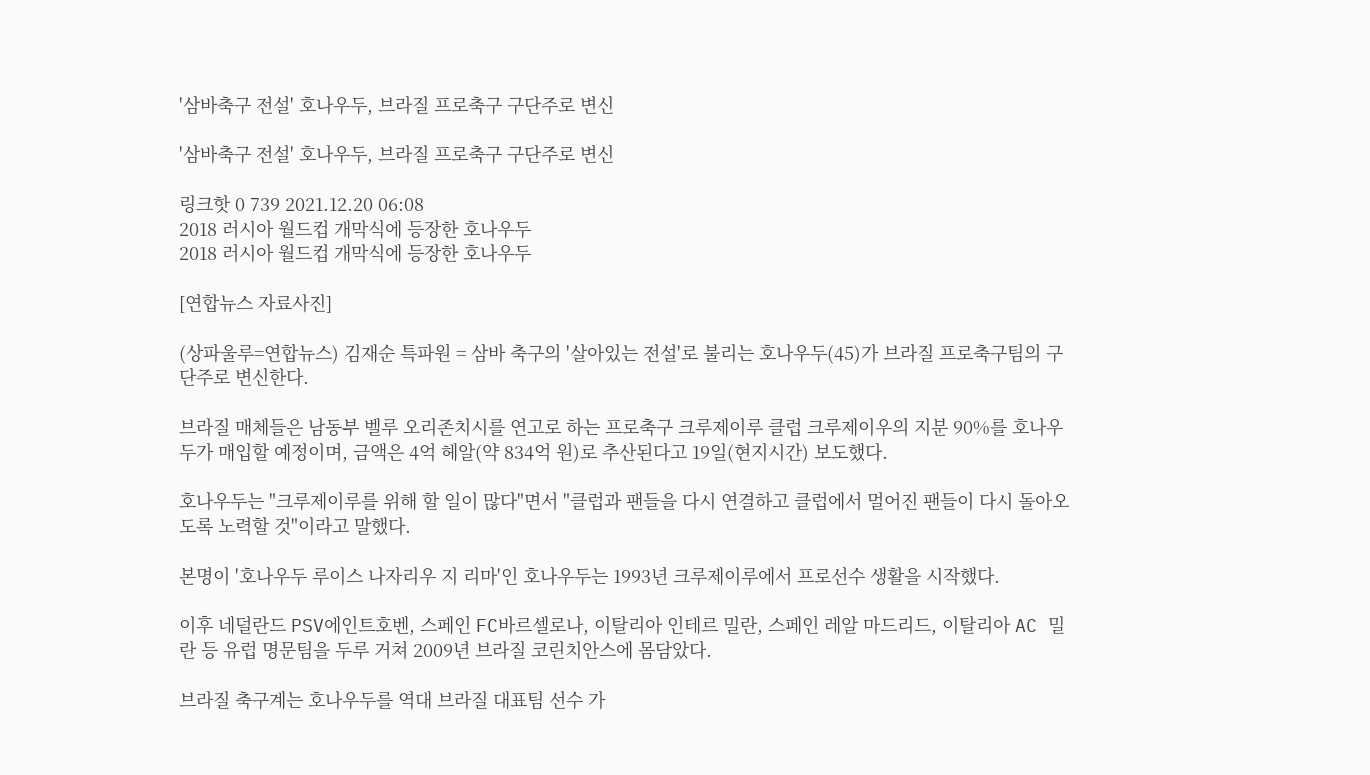'삼바축구 전설' 호나우두, 브라질 프로축구 구단주로 변신

'삼바축구 전설' 호나우두, 브라질 프로축구 구단주로 변신

링크핫 0 739 2021.12.20 06:08
2018 러시아 월드컵 개막식에 등장한 호나우두
2018 러시아 월드컵 개막식에 등장한 호나우두

[연합뉴스 자료사진]

(상파울루=연합뉴스) 김재순 특파원 = 삼바 축구의 '살아있는 전설'로 불리는 호나우두(45)가 브라질 프로축구팀의 구단주로 변신한다.

브라질 매체들은 남동부 벨루 오리존치시를 연고로 하는 프로축구 크루제이루 클럽 크루제이우의 지분 90%를 호나우두가 매입할 예정이며, 금액은 4억 헤알(약 834억 원)로 추산된다고 19일(현지시간) 보도했다.

호나우두는 "크루제이루를 위해 할 일이 많다"면서 "클럽과 팬들을 다시 연결하고 클럽에서 멀어진 팬들이 다시 돌아오도록 노력할 것"이라고 말했다.

본명이 '호나우두 루이스 나자리우 지 리마'인 호나우두는 1993년 크루제이루에서 프로선수 생활을 시작했다.

이후 네덜란드 PSV에인트호벤, 스페인 FC바르셀로나, 이탈리아 인테르 밀란, 스페인 레알 마드리드, 이탈리아 AC 밀란 등 유럽 명문팀을 두루 거쳐 2009년 브라질 코린치안스에 몸담았다.

브라질 축구계는 호나우두를 역대 브라질 대표팀 선수 가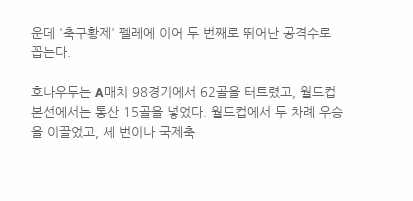운데 '축구황제' 펠레에 이어 두 번째로 뛰어난 공격수로 꼽는다.

호나우두는 A매치 98경기에서 62골을 터트렸고, 월드컵 본선에서는 통산 15골을 넣었다. 월드컵에서 두 차례 우승을 이끌었고, 세 번이나 국제축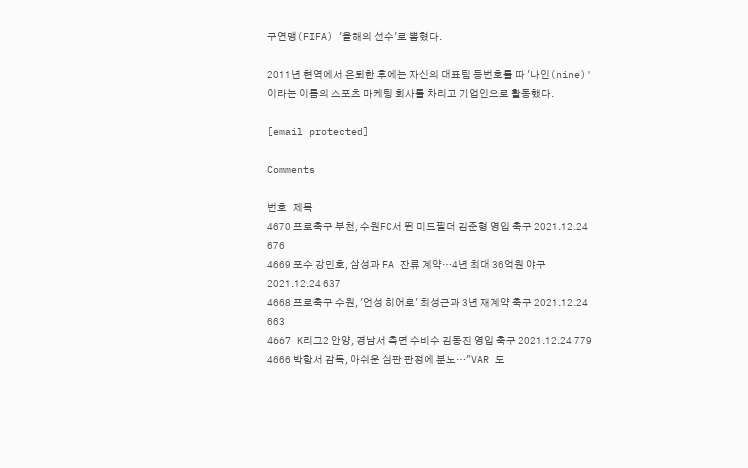구연맹(FIFA) '올해의 선수'로 뽑혔다.

2011년 현역에서 은퇴한 후에는 자신의 대표팀 등번호를 따 '나인(nine)'이라는 이름의 스포츠 마케팅 회사를 차리고 기업인으로 활동했다.

[email protected]

Comments

번호   제목
4670 프로축구 부천, 수원FC서 뛴 미드필더 김준형 영입 축구 2021.12.24 676
4669 포수 강민호, 삼성과 FA 잔류 계약…4년 최대 36억원 야구 2021.12.24 637
4668 프로축구 수원, '언성 히어로' 최성근과 3년 재계약 축구 2021.12.24 663
4667 K리그2 안양, 경남서 측면 수비수 김동진 영입 축구 2021.12.24 779
4666 박항서 감독, 아쉬운 심판 판정에 분노…"VAR 도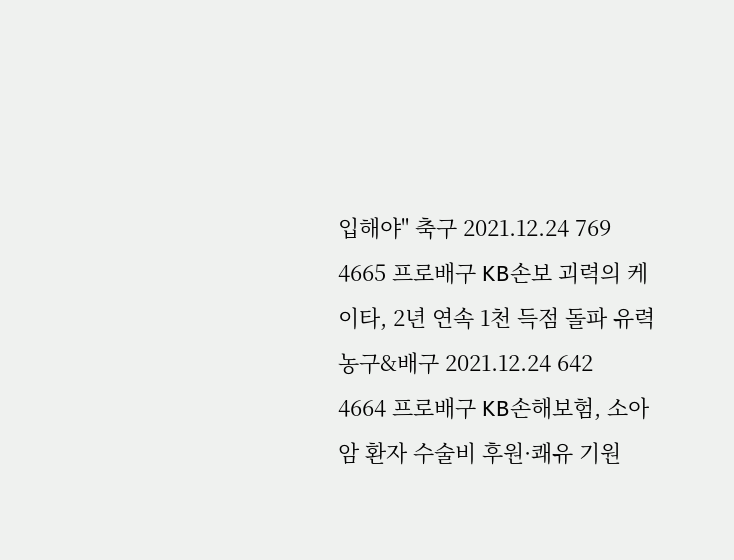입해야" 축구 2021.12.24 769
4665 프로배구 KB손보 괴력의 케이타, 2년 연속 1천 득점 돌파 유력 농구&배구 2021.12.24 642
4664 프로배구 KB손해보험, 소아암 환자 수술비 후원·쾌유 기원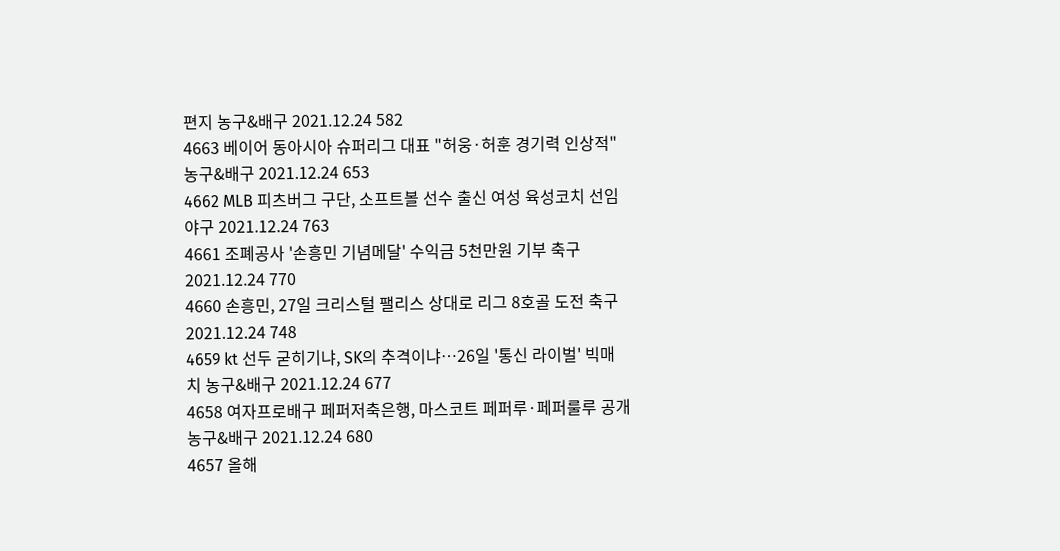편지 농구&배구 2021.12.24 582
4663 베이어 동아시아 슈퍼리그 대표 "허웅·허훈 경기력 인상적" 농구&배구 2021.12.24 653
4662 MLB 피츠버그 구단, 소프트볼 선수 출신 여성 육성코치 선임 야구 2021.12.24 763
4661 조폐공사 '손흥민 기념메달' 수익금 5천만원 기부 축구 2021.12.24 770
4660 손흥민, 27일 크리스털 팰리스 상대로 리그 8호골 도전 축구 2021.12.24 748
4659 kt 선두 굳히기냐, SK의 추격이냐…26일 '통신 라이벌' 빅매치 농구&배구 2021.12.24 677
4658 여자프로배구 페퍼저축은행, 마스코트 페퍼루·페퍼룰루 공개 농구&배구 2021.12.24 680
4657 올해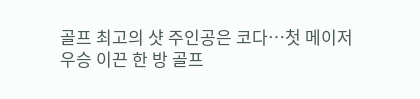골프 최고의 샷 주인공은 코다…첫 메이저 우승 이끈 한 방 골프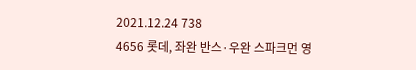2021.12.24 738
4656 롯데, 좌완 반스·우완 스파크먼 영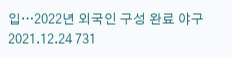입…2022년 외국인 구성 완료 야구 2021.12.24 731